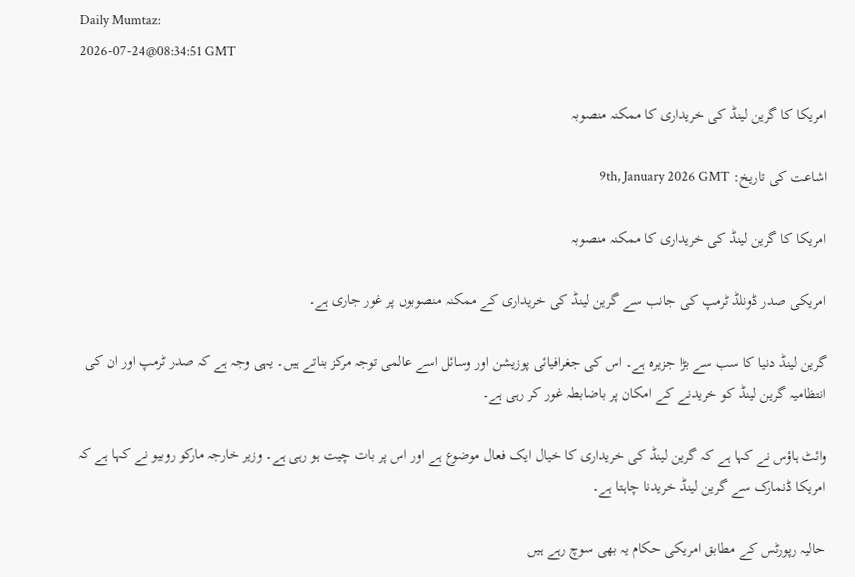Daily Mumtaz:
2026-07-24@08:34:51 GMT

امریکا کا گرین لینڈ کی خریداری کا ممکنہ منصوبہ

اشاعت کی تاریخ: 9th, January 2026 GMT

امریکا کا گرین لینڈ کی خریداری کا ممکنہ منصوبہ

امریکی صدر ڈونلڈ ٹرمپ کی جانب سے گرین لینڈ کی خریداری کے ممکنہ منصوبوں پر غور جاری ہے۔

گرین لینڈ دنیا کا سب سے بڑا جزیرہ ہے۔ اس کی جغرافیائی پوزیشن اور وسائل اسے عالمی توجہ مرکز بناتے ہیں۔ یہی وجہ ہے کہ صدر ٹرمپ اور ان کی انتظامیہ گرین لینڈ کو خریدنے کے امکان پر باضابطہ غور کر رہی ہے۔

وائٹ ہاؤس نے کہا ہے کہ گرین لینڈ کی خریداری کا خیال ایک فعال موضوع ہے اور اس پر بات چیت ہو رہی ہے۔ وزیر خارجہ مارکو روبیو نے کہا ہے کہ امریکا ڈنمارک سے گرین لینڈ خریدنا چاہتا ہے۔

حالیہ رپورٹس کے مطابق امریکی حکام یہ بھی سوچ رہے ہیں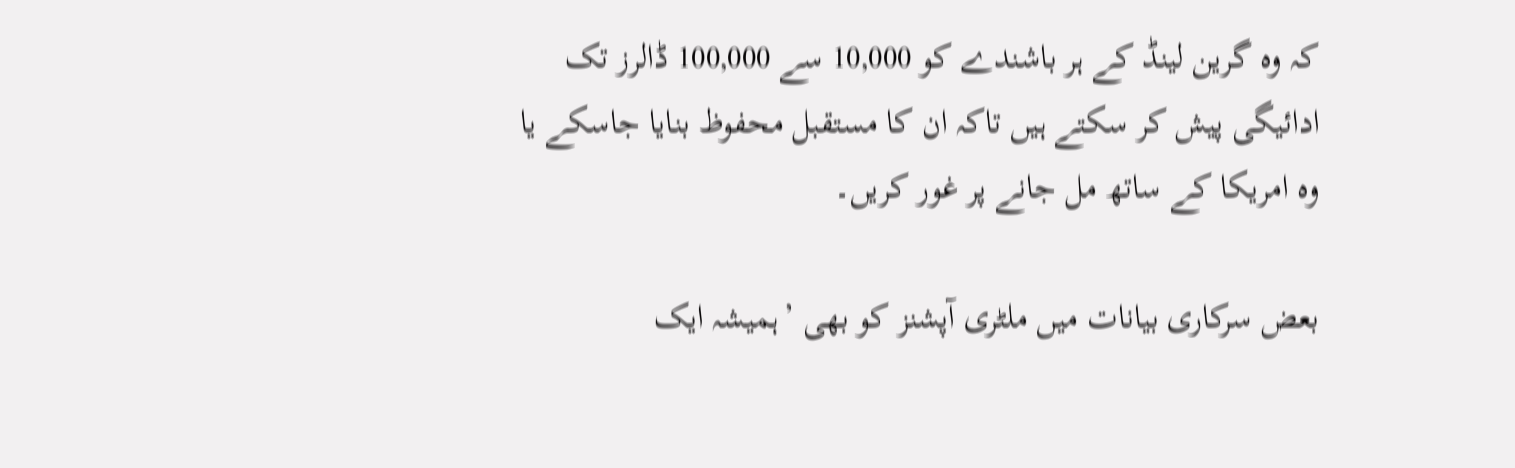کہ وہ گرین لینڈ کے ہر باشندے کو 10,000 سے 100,000 ڈالرز تک ادائیگی پیش کر سکتے ہیں تاکہ ان کا مستقبل محفوظ بنایا جاسکے یا وہ امریکا کے ساتھ مل جانے پر غور کریں۔

بعض سرکاری بیانات میں ملٹری آپشنز کو بھی ’ہمیشہ ایک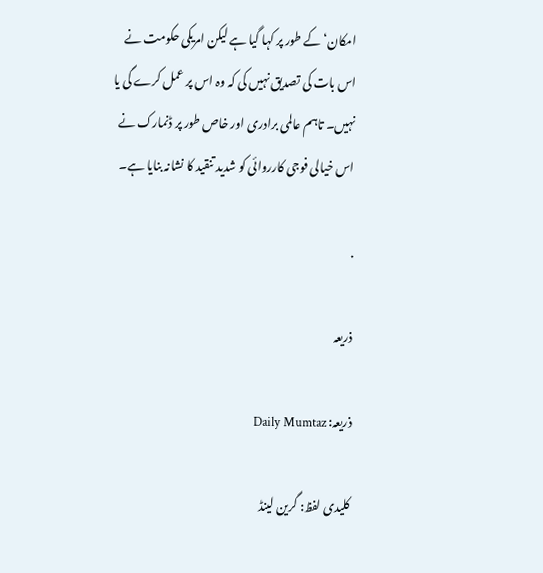امکان‘ کے طور پر کہا گیا ہے لیکن امریکی حکومت نے اس بات کی تصدیق نہیں کی کہ وہ اس پر عمل کرے گی یا نہیں۔ تاہم عالمی برادری اور خاص طور پر ڈنمارک نے اس خیالی فوجی کارروائی کو شدید تنقید کا نشانہ بنایا ہے۔

.

ذریعہ

ذریعہ: Daily Mumtaz

کلیدی لفظ: گرین لینڈ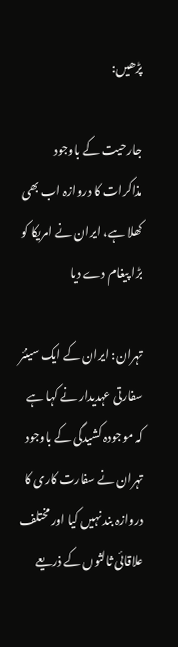پڑھیں:

جارحیت کے باوجود مذاکرات کا دروازہ اب بھی کھلا ہے، ایران نے امریکا کو بڑا پیغام دے دیا

تہران: ایران کے ایک سینئر سفارتی عہدیدار نے کہا ہے کہ موجودہ کشیدگی کے باوجود تہران نے سفارت کاری کا دروازہ بند نہیں کیا اور مختلف علاقائی ثالثوں کے ذریعے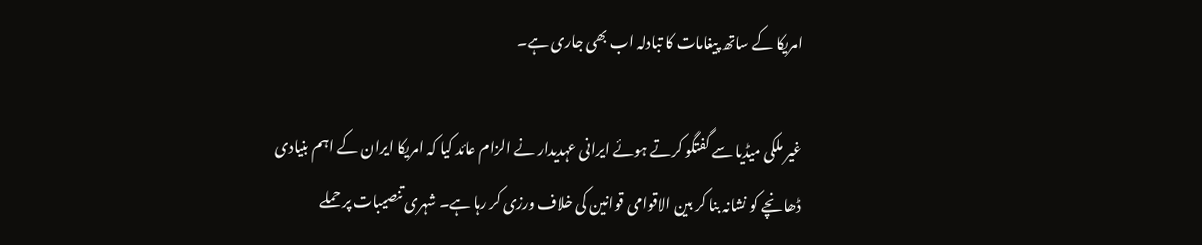امریکا کے ساتھ پیغامات کا تبادلہ اب بھی جاری ہے۔

غیر ملکی میڈیا سے گفتگو کرتے ہوئے ایرانی عہدیدار نے الزام عائد کیا کہ امریکا ایران کے اہم بنیادی ڈھانچے کو نشانہ بنا کر بین الاقوامی قوانین کی خلاف ورزی کر رہا ہے۔ شہری تنصیبات پر حملے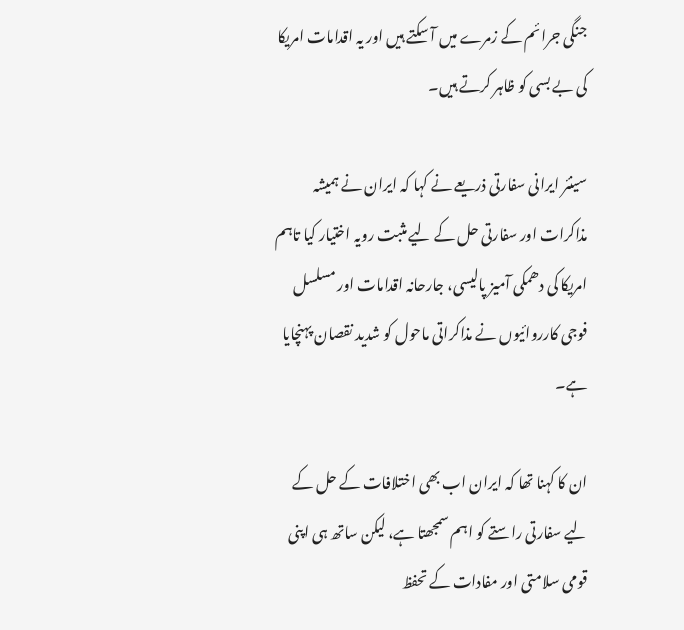جنگی جرائم کے زمرے میں آ سکتے ہیں اور یہ اقدامات امریکا کی بے بسی کو ظاہر کرتے ہیں۔

سینئر ایرانی سفارتی ذریعے نے کہا کہ ایران نے ہمیشہ مذاکرات اور سفارتی حل کے لیے مثبت رویہ اختیار کیا تاہم امریکا کی دھمکی آمیز پالیسی، جارحانہ اقدامات اور مسلسل فوجی کارروائیوں نے مذاکراتی ماحول کو شدید نقصان پہنچایا ہے۔

ان کا کہنا تھا کہ ایران اب بھی اختلافات کے حل کے لیے سفارتی راستے کو اہم سمجھتا ہے، لیکن ساتھ ہی اپنی قومی سلامتی اور مفادات کے تحفظ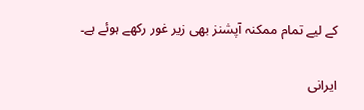کے لیے تمام ممکنہ آپشنز بھی زیر غور رکھے ہوئے ہے۔

ایرانی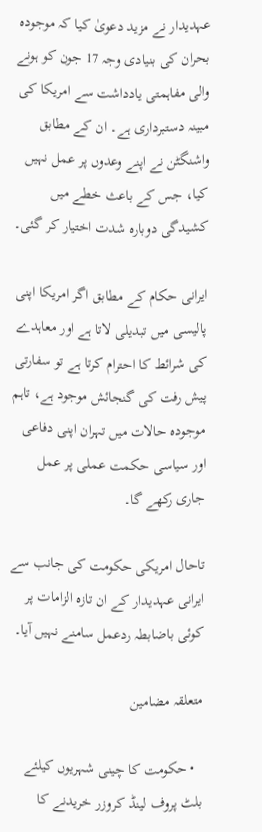عہدیدار نے مزید دعویٰ کیا کہ موجودہ بحران کی بنیادی وجہ 17 جون کو ہونے والی مفاہمتی یادداشت سے امریکا کی مبینہ دستبرداری ہے۔ ان کے مطابق واشنگٹن نے اپنے وعدوں پر عمل نہیں کیا، جس کے باعث خطے میں کشیدگی دوبارہ شدت اختیار کر گئی۔

ایرانی حکام کے مطابق اگر امریکا اپنی پالیسی میں تبدیلی لاتا ہے اور معاہدے کی شرائط کا احترام کرتا ہے تو سفارتی پیش رفت کی گنجائش موجود ہے، تاہم موجودہ حالات میں تہران اپنی دفاعی اور سیاسی حکمت عملی پر عمل جاری رکھے گا۔

تاحال امریکی حکومت کی جانب سے ایرانی عہدیدار کے ان تازہ الزامات پر کوئی باضابطہ ردعمل سامنے نہیں آیا۔

متعلقہ مضامین

  • حکومت کا چینی شہریوں کیلئے بلٹ پروف لینڈ کروزر خریدنے کا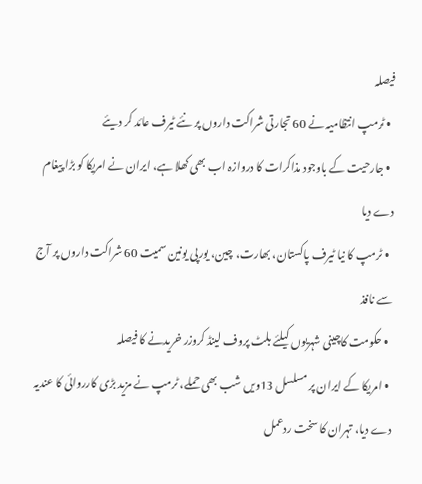فیصلہ
  • ٹرمپ انتظامیہ نے 60 تجارتی شراکت داروں پر نئے ٹیرف عائد کر دیئے
  • جارحیت کے باوجود مذاکرات کا دروازہ اب بھی کھلا ہے، ایران نے امریکا کو بڑا پیغام دے دیا
  • ٹرمپ کا نیا ٹیرف پاکستان، بھارت، چین، یورپی یونین سمیت 60 شراکت داروں پر آج سے نافذ
  • حکومت کاچینی شہریوں کیلئے بلٹ پروف لینڈ کروزر خریدنے کا فیصلہ
  • امریکا کے ایران پر مسلسل 13ویں شب بھی حملے، ٹرمپ نے مزید بڑی کارروائی کا عندیہ دے دیا، تہران کا سخت ردعمل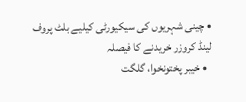• چینی شہریوں کی سیکیورٹی کیلیے بلٹ پروف لینڈ کروزر خریدنے کا فیصلہ
  • خیبر پختونخوا، گلگت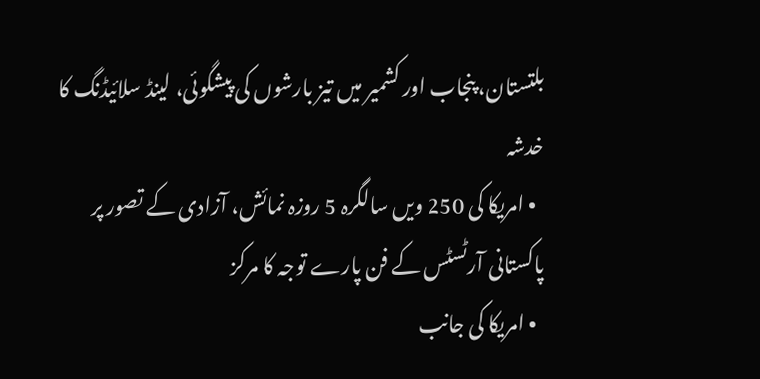بلتستان، پنجاب اور کشمیر میں تیز بارشوں کی پیشگوئی، لینڈ سلائیڈنگ کا خدشہ
  • امریکا کی 250 ویں سالگرہ 5 روزہ نمائش، آزادی کے تصور پر پاکستانی آرٹسٹس کے فن پارے توجہ کا مرکز
  • امریکا کی جانب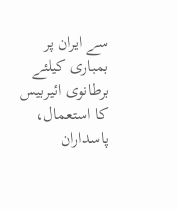سے ایران پر بمباری کیلئے برطانوی ائیربیس کا استعمال، پاسداران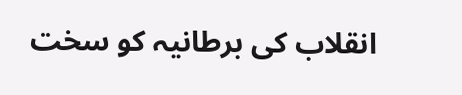انقلاب کی برطانیہ کو سخت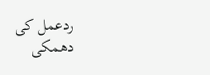ردعمل کی دھمکی